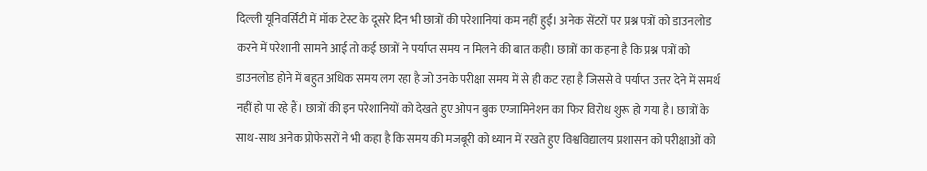दिल्ली यूनिवर्सिटी में मॉक टेस्ट के दूसरे दिन भी छात्रों की परेशानियां कम नहीं हुईं। अनेक सेंटरों पर प्रश्न पत्रों को डाउनलोड करने में परेशानी सामने आई तो कई छात्रों ने पर्याप्त समय न मिलने की बात कही। छात्रों का कहना है कि प्रश्न पत्रों को डाउनलोड होने में बहुत अधिक समय लग रहा है जो उनके परीक्षा समय में से ही कट रहा है जिससे वे पर्याप्त उत्तर देने में समर्थ नहीं हो पा रहे हैं। छात्रों की इन परेशानियों को देखते हुए ओपन बुक एग्जामिनेशन का फिर विरोध शुरू हो गया है। छात्रों के साथ-साथ अनेक प्रोफेसरों ने भी कहा है कि समय की मजबूरी को ध्यान में रखते हुए विश्वविद्यालय प्रशासन को परीक्षाओं को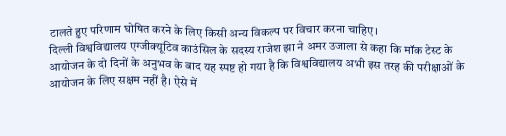टालते हुए परिणाम घोषित करने के लिए किसी अन्य विकल्प पर विचार करना चाहिए।
दिल्ली विश्वविद्यालय एग्जीक्यूटिव काउंसिल के सदस्य राजेश झा ने अमर उजाला से कहा कि मॉक टेस्ट के आयोजन के दो दिनों के अनुभव के बाद यह स्पष्ट हो गया है कि विश्वविद्यालय अभी इस तरह की परीक्षाओं के आयोजन के लिए सक्षम नहीं है। ऐसे में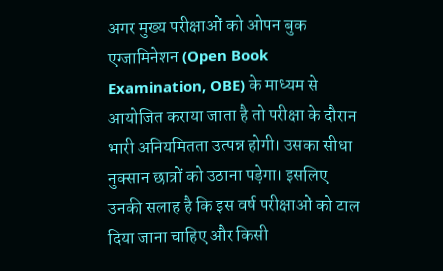अगर मुख्य परीक्षाओं को ओपन बुक एग्जामिनेशन (Open Book Examination, OBE) के माध्यम से आयोजित कराया जाता है तो परीक्षा के दौरान भारी अनियमितता उत्पन्न होगी। उसका सीधा नुक्सान छात्रों को उठाना पड़ेगा। इसलिए उनकी सलाह है कि इस वर्ष परीक्षाओं को टाल दिया जाना चाहिए और किसी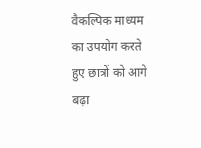वैकल्पिक माध्यम का उपयोग करते हुए छात्रों को आगे बढ़ा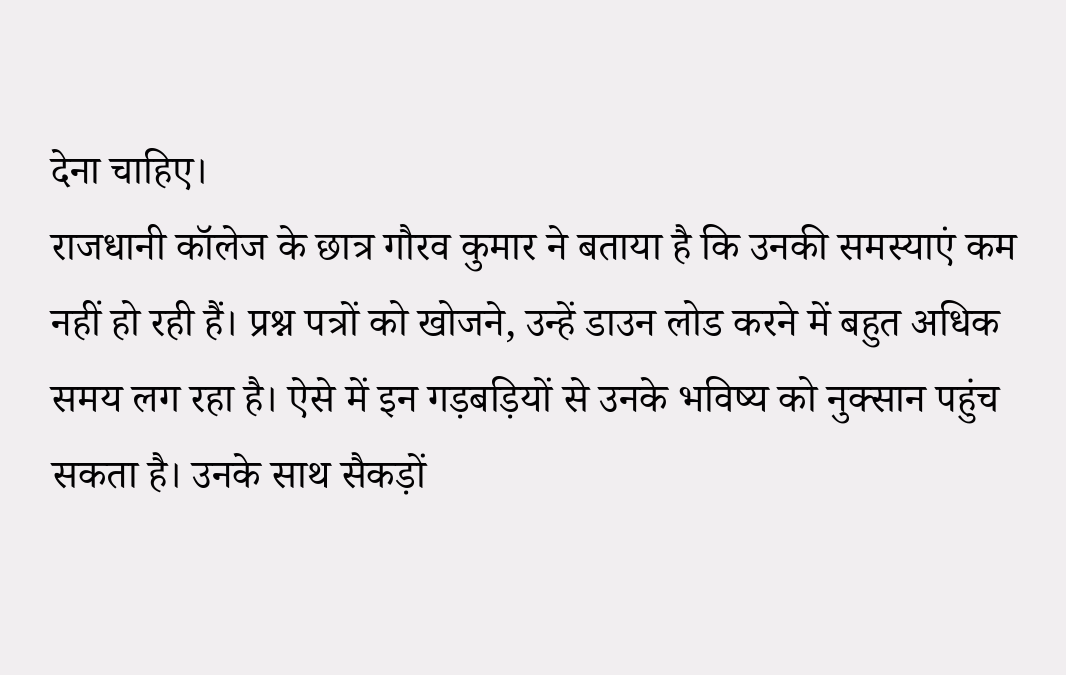देना चाहिए।
राजधानी कॉलेज के छात्र गौरव कुमार ने बताया है कि उनकी समस्याएं कम नहीं हो रही हैं। प्रश्न पत्रों को खोजने, उन्हें डाउन लोड करने में बहुत अधिक समय लग रहा है। ऐसे में इन गड़बड़ियों से उनके भविष्य को नुक्सान पहुंच सकता है। उनके साथ सैकड़ों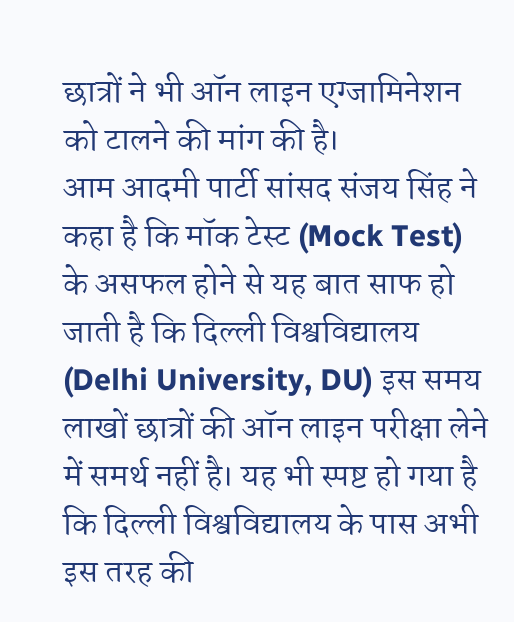छात्रों ने भी ऑन लाइन एग्जामिनेशन को टालने की मांग की है।
आम आदमी पार्टी सांसद संजय सिंह ने कहा है कि मॉक टेस्ट (Mock Test) के असफल होने से यह बात साफ हो जाती है कि दिल्ली विश्वविद्यालय (Delhi University, DU) इस समय लाखों छात्रों की ऑन लाइन परीक्षा लेने में समर्थ नहीं है। यह भी स्पष्ट हो गया है कि दिल्ली विश्वविद्यालय के पास अभी इस तरह की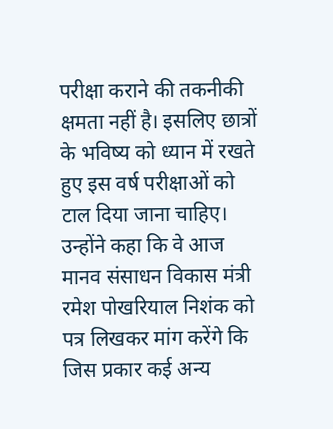परीक्षा कराने की तकनीकी क्षमता नहीं है। इसलिए छात्रों के भविष्य को ध्यान में रखते हुए इस वर्ष परीक्षाओं को टाल दिया जाना चाहिए।
उन्होंने कहा कि वे आज मानव संसाधन विकास मंत्री रमेश पोखरियाल निशंक को पत्र लिखकर मांग करेंगे कि जिस प्रकार कई अन्य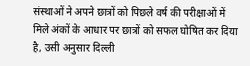संस्थाओं ने अपने छात्रों को पिछले वर्ष की परीक्षाओं में मिले अंकों के आधार पर छात्रों को सफल घोषित कर दिया है, उसी अनुसार दिल्ली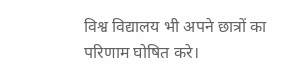विश्व विद्यालय भी अपने छात्रों का परिणाम घोषित करे।